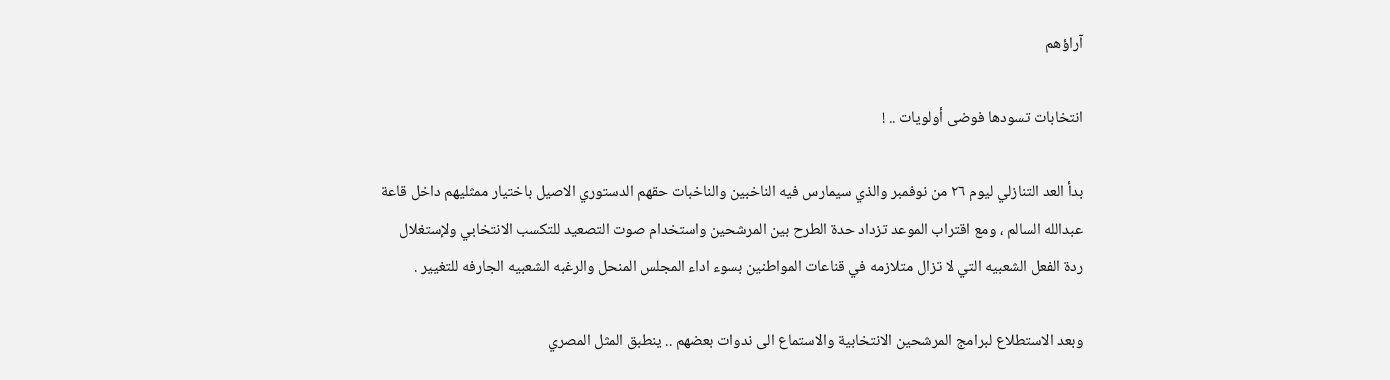آراؤهم

انتخابات تسودها فوضى أولويات .. !

بدأ العد التنازلي ليوم ٢٦ من نوفمبر والذي سيمارس فيه الناخبين والناخبات حقهم الدستوري الاصيل باختيار ممثليهم داخل قاعة عبدالله السالم ، ومع اقتراب الموعد تزداد حدة الطرح بين المرشحين واستخدام صوت التصعيد للتكسب الانتخابي ولإستغلال ردة الفعل الشعبيه التي لا تزال متلازمه في قناعات المواطنين بسوء اداء المجلس المنحل والرغبه الشعبيه الجارفه للتغيير .

وبعد الاستطلاع لبرامج المرشحين الانتخابية والاستماع الى ندوات بعضهم .. ينطبق المثل المصري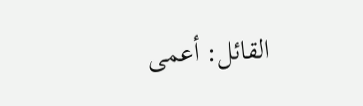القائل: أعمى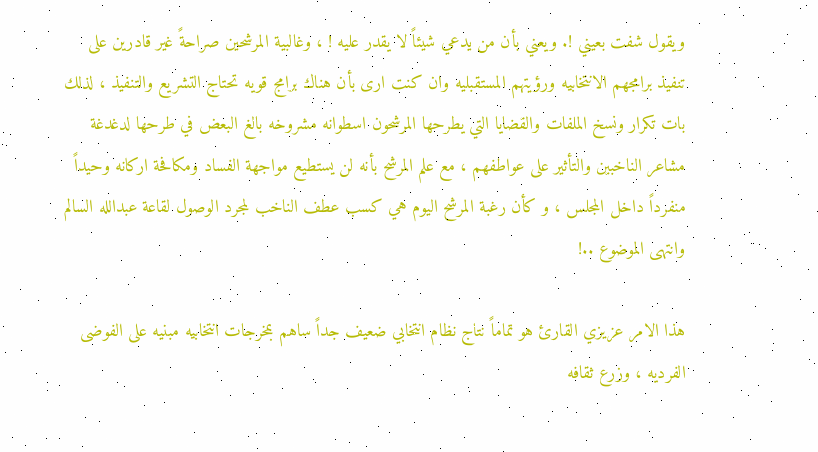ويقول شفت بعيني !. ويعني بأن من يدعي شيئاً لا يقدر عليه ! ، وغالبية المرشحين صراحةً غير قادرين على تنفيذ برامجهم الانتخابيه ورؤيتهم المستقبليه وان كنت ارى بأن هناك برامج قويه تحتاج التشريع والتنفيذ ، لذلك بات تكرار ونسخ الملفات والقضايا التي يطرحها المرشحون اسطوانه مشروخه بالغ البعض في طرحها لدغدغة مشاعر الناخبين والتأثير على عواطفهم ، مع علم المرشح بأنه لن يستطيع مواجهة الفساد ومكافحة اركانه وحيداً منفرداً داخل المجلس ، و كأن رغبة المرشح اليوم هي كسب عطف الناخب لمجرد الوصول لقاعة عبدالله السالم وانتهى الموضوع ..!

هذا الامر عزيزي القارئ هو تماماً نتاج نظام انتخابي ضعيف جداً ساهم بمخرجات انتخابيه مبنيه على الفوضى الفرديه ، وزرع ثقافه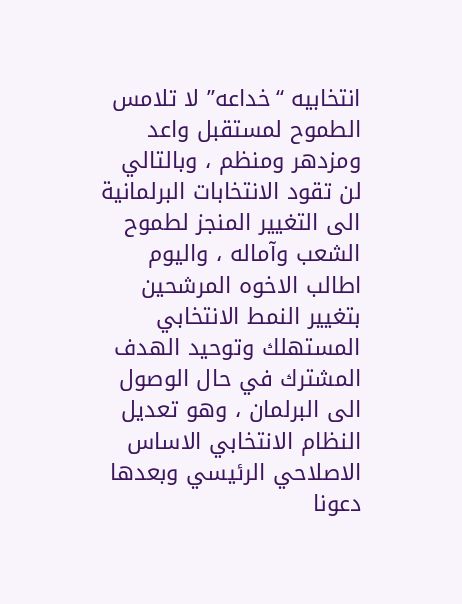انتخابيه “خداعه” لا تلامس الطموح لمستقبل واعد ومزدهر ومنظم ، وبالتالي لن تقود الانتخابات البرلمانية الى التغيير المنجز لطموح الشعب وآماله ، واليوم اطالب الاخوه المرشحين بتغيير النمط الانتخابي المستهلك وتوحيد الهدف المشترك في حال الوصول الى البرلمان ، وهو تعديل النظام الانتخابي الاساس الاصلاحي الرئيسي وبعدها دعونا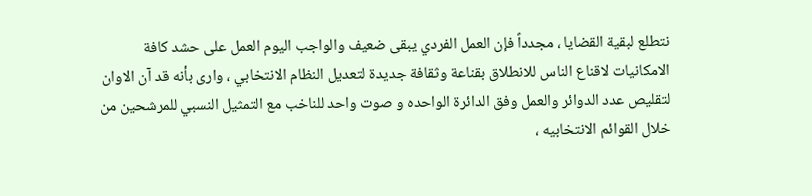نتطلع لبقية القضايا ، مجدداً فإن العمل الفردي يبقى ضعيف والواجب اليوم العمل على حشد كافة الامكانيات لاقناع الناس للانطلاق بقناعة وثقافة جديدة لتعديل النظام الانتخابي ، وارى بأنه قد آن الاوان لتقليص عدد الدوائر والعمل وفق الدائرة الواحده و صوت واحد للناخب مع التمثيل النسبي للمرشحين من خلال القوائم الانتخابيه ،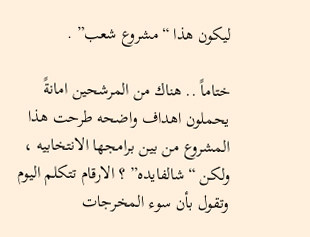ليكون هذا “مشروع شعب” .

ختاماً .. هناك من المرشحين امانةً يحملون اهداف واضحه طرحت هذا المشروع من بين برامجها الانتخابيه ، ولكن “شالفايده” ؟ الارقام تتكلم اليوم وتقول بأن سوء المخرجات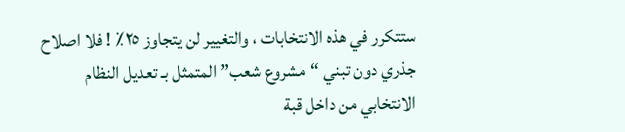ستتكرر في هذه الانتخابات ، والتغيير لن يتجاوز ٢٥٪ ! فلا اصلاح جذري دون تبني “مشروع شعب” المتمثل بـ تعديل النظام الانتخابي من داخل قبة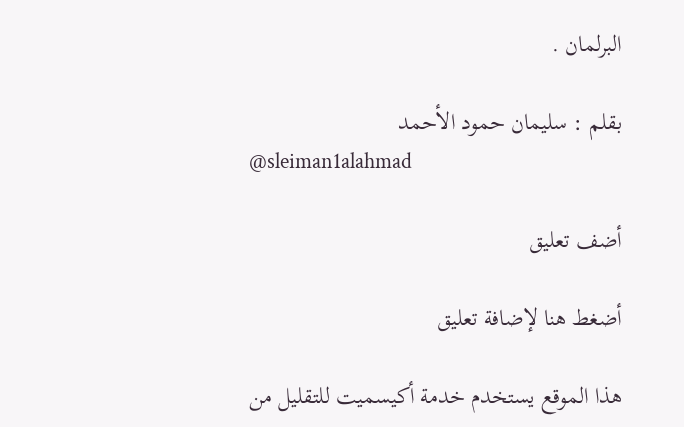البرلمان .

بقلم : سليمان حمود الأحمد
@sleiman1alahmad

أضف تعليق

أضغط هنا لإضافة تعليق

هذا الموقع يستخدم خدمة أكيسميت للتقليل من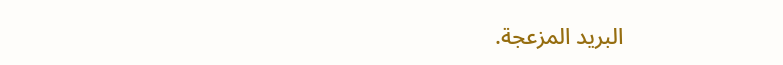البريد المزعجة.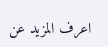اعرف المزيد عن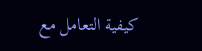كيفية التعامل مع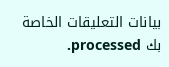بيانات التعليقات الخاصة بك processed.